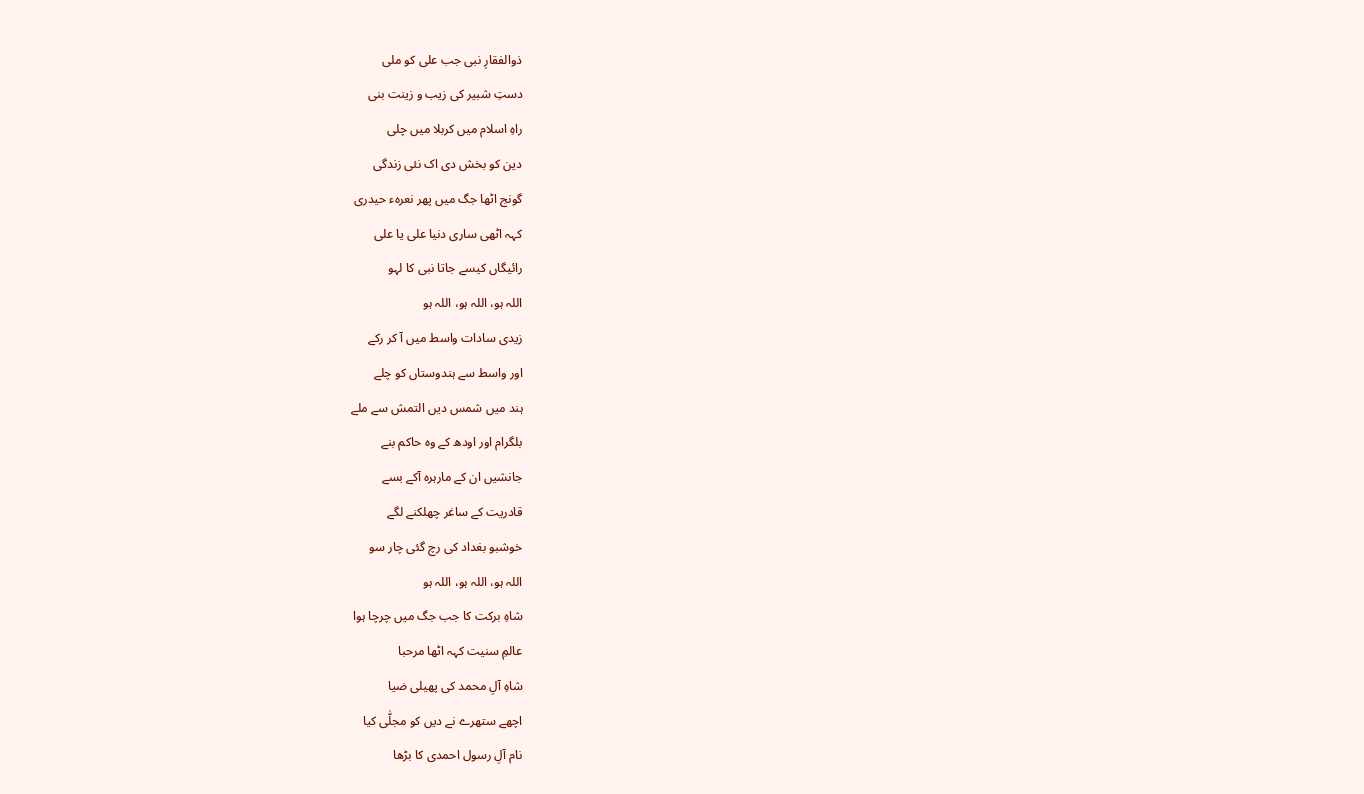ذوالفقارِ نبی جب علی کو ملی
دستِ شبیر کی زیب و زینت بنی
راہِ اسلام میں کربلا میں چلی
دین کو بخش دی اک نئی زندگی
گونج اٹھا جگ میں پھر نعرہء حیدری
کہہ اٹھی ساری دنیا علی یا علی
رائیگاں کیسے جاتا نبی کا لہو
اللہ ہو، اللہ ہو، اللہ ہو
زیدی سادات واسط میں آ کر رکے
اور واسط سے ہندوستاں کو چلے
ہند میں شمس دیں التمش سے ملے
بلگرام اور اودھ کے وہ حاکم بنے
جانشیں ان کے مارہرہ آکے بسے
قادریت کے ساغر چھلکنے لگے
خوشبو بغداد کی رچ گئی چار سو
اللہ ہو، اللہ ہو، اللہ ہو
شاہِ برکت کا جب جگ میں چرچا ہوا
عالمِ سنیت کہہ اٹھا مرحبا
شاہِ آلِ محمد کی پھیلی ضیا
اچھے ستھرے نے دیں کو مجلّٰی کیا
نام آلِ رسول احمدی کا بڑھا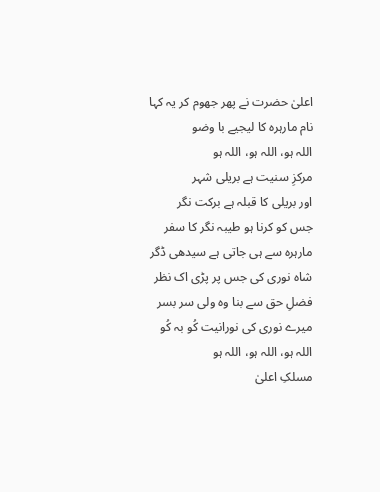اعلیٰ حضرت نے پھر جھوم کر یہ کہا
نام مارہرہ کا لیجیے با وضو
اللہ ہو، اللہ ہو، اللہ ہو
مرکزِ سنیت ہے بریلی شہر
اور بریلی کا قبلہ ہے برکت نگر
جس کو کرنا ہو طیبہ نگر کا سفر
مارہرہ سے ہی جاتی ہے سیدھی ڈگر
شاہ نوری کی جس پر پڑی اک نظر
فضلِ حق سے بنا وہ ولی سر بسر
میرے نوری کی نورانیت کُو بہ کُو
اللہ ہو، اللہ ہو، اللہ ہو
مسلکِ اعلیٰ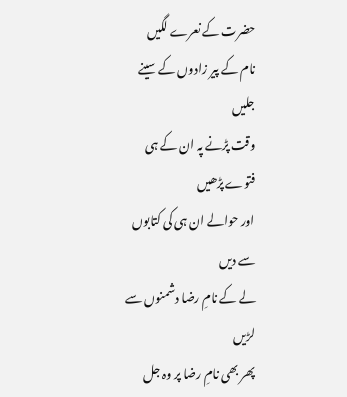حضرت کے نعرے لگیں
نام کے پیر زادوں کے سینے جلیں
وقت پڑنے پہ ان کے ہی فتوے پڑھیں
اور حوالے ان ہی کی کتابوں سے دیں
لے کے نامِ رضا دشمنوں سے لڑیں
پھر بھی نامِ رضا پر وہ جل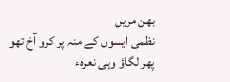بھن مریں
نظمی ایسوں کے منہ پر کرو آخ تھو
پھر لگاؤ وہی نعرہء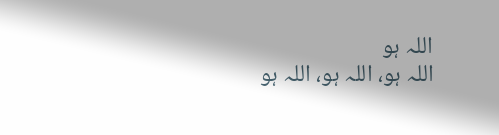اللہ ہو
اللہ ہو، اللہ ہو، اللہ ہو